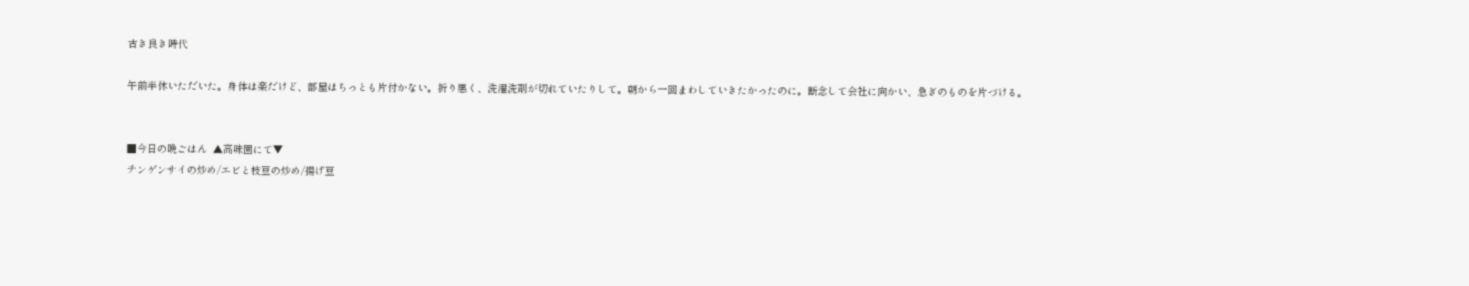古き良き時代

午前半休いただいた。身体は楽だけど、部屋はちっとも片付かない。折り悪く、洗濯洗剤が切れていたりして。朝から一回まわしていきたかったのに。断念して会社に向かい、急ぎのものを片づける。


■今日の晩ごはん  ▲高味園にて▼
チンゲンサイの炒め/エビと枝豆の炒め/揚げ豆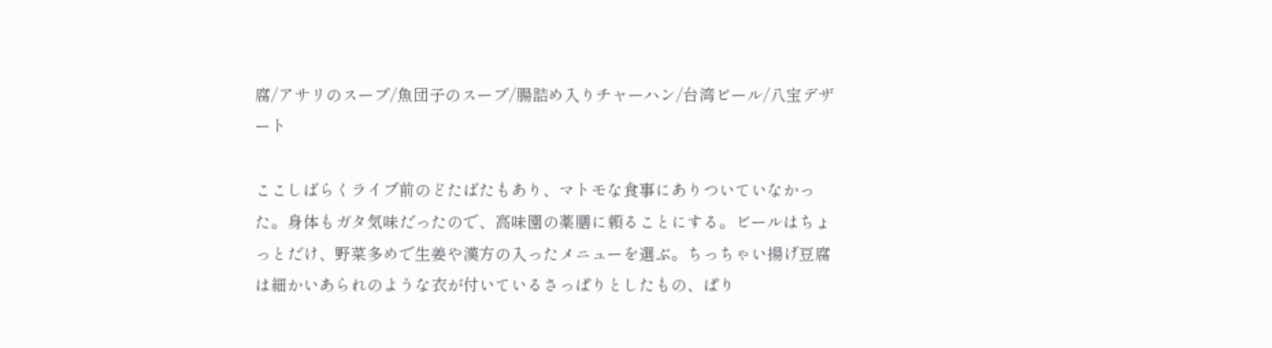腐/アサリのスープ/魚団子のスープ/腸詰め入りチャーハン/台湾ビール/八宝デザート

ここしばらくライブ前のどたばたもあり、マトモな食事にありついていなかった。身体もガタ気味だったので、高味園の薬膳に頼ることにする。ビールはちょっとだけ、野菜多めで生姜や漢方の入ったメニューを選ぶ。ちっちゃい揚げ豆腐は細かいあられのような衣が付いているさっぱりとしたもの、ぱり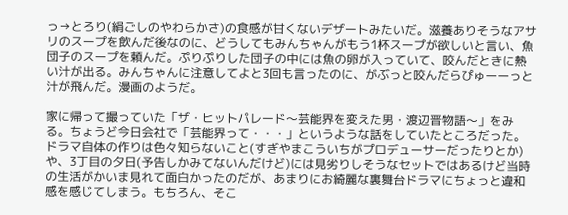っ→とろり(絹ごしのやわらかさ)の食感が甘くないデザートみたいだ。滋養ありそうなアサリのスープを飲んだ後なのに、どうしてもみんちゃんがもう1杯スープが欲しいと言い、魚団子のスープを頼んだ。ぷりぷりした団子の中には魚の卵が入っていて、咬んだときに熱い汁が出る。みんちゃんに注意してよと3回も言ったのに、がぶっと咬んだらぴゅーーっと汁が飛んだ。漫画のようだ。

家に帰って撮っていた「ザ・ヒットパレード〜芸能界を変えた男・渡辺晋物語〜」をみる。ちょうど今日会社で「芸能界って・・・」というような話をしていたところだった。ドラマ自体の作りは色々知らないこと(すぎやまこういちがプロデューサーだったりとか)や、3丁目の夕日(予告しかみてないんだけど)には見劣りしそうなセットではあるけど当時の生活がかいま見れて面白かったのだが、あまりにお綺麗な裏舞台ドラマにちょっと違和感を感じてしまう。もちろん、そこ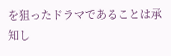を狙ったドラマであることは承知し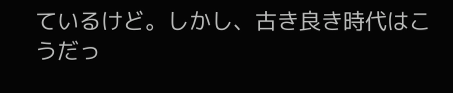ているけど。しかし、古き良き時代はこうだっ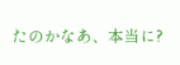たのかなあ、本当に?